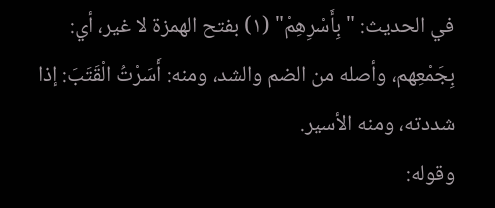في الحديث: "بِأَسْرِهِمْ" (١) بفتح الهمزة لا غير، أي: بِجَمْعِهم، وأصله من الضم والشد، ومنه: أَسَرْتُ الْقَتَبَ: إذا شددته، ومنه الأسير.
وقوله: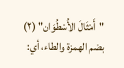"أَمْثَالَ الأُسْطُوَان" (٢) بضم الهمزة والطاء، أي: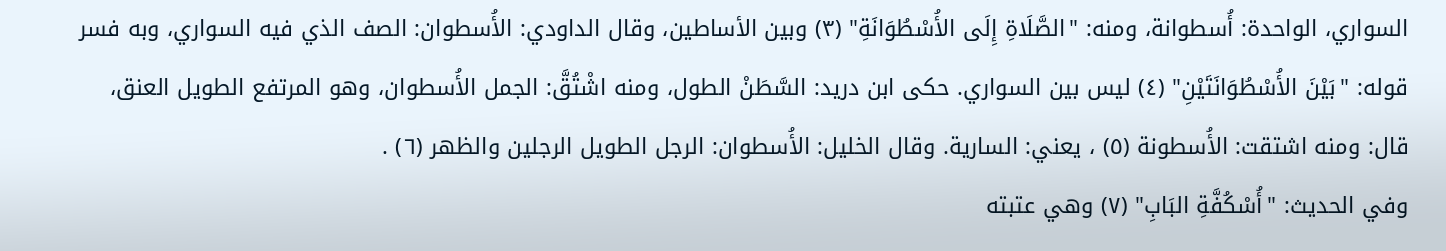السواري، الواحدة: أُسطوانة، ومنه: "الصَّلَاةِ إِلَى الأُسْطُوَانَةِ" (٣) وبين الأساطين، وقال الداودي: الأُسطوان: الصف الذي فيه السواري، وبه فسر قوله: "بَيْنَ الأُسْطُوَانَتَيْنِ" (٤) ليس بين السواري. حكى ابن دريد: السَّطَنْ الطول، ومنه اشْتُقَّ: الجمل الأُسطوان، وهو المرتفع الطويل العنق، قال: ومنه اشتقت: الأُسطونة (٥) ، يعني: السارية. وقال الخليل: الأُسطوان: الرجل الطويل الرجلين والظهر (٦) .
وفي الحديث: "أُسْكُفَّةِ البَابِ" (٧) وهي عتبته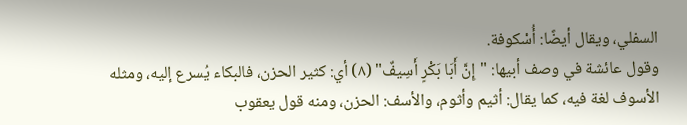السفلي، ويقال أيضًا: أُسْكوفة.
وقول عائشة في وصف أبيها: "إِنَّ أَبَا بَكْرٍ أَسِيفٌ" (٨) أي: كثير الحزن، فالبكاء يُسرع إليه، ومثله الأسوف لغة فيه، كما يقال: أثيم وأثوم، والأسف: الحزن، ومنه قول يعقوب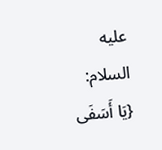عليه السلام: {يَا أَسَفَى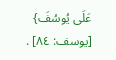عَلَى يُوسُفَ} [يوسف: ٨٤] .